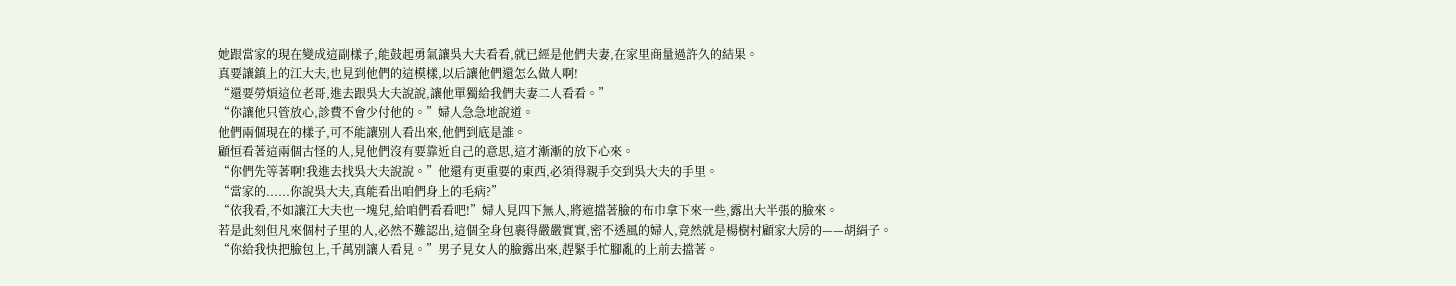她跟當家的現在變成這副樣子,能鼓起勇氣讓吳大夫看看,就已經是他們夫妻,在家里商量過許久的結果。
真要讓鎮上的江大夫,也見到他們的這模樣,以后讓他們還怎么做人啊!
“還要勞煩這位老哥,進去跟吳大夫說說,讓他單獨給我們夫妻二人看看。”
“你讓他只管放心,診費不會少付他的。”婦人急急地說道。
他們兩個現在的樣子,可不能讓別人看出來,他們到底是誰。
顧恒看著這兩個古怪的人,見他們沒有要靠近自己的意思,這才漸漸的放下心來。
“你們先等著啊!我進去找吳大夫說說。”他還有更重要的東西,必須得親手交到吳大夫的手里。
“當家的......你說吳大夫,真能看出咱們身上的毛病?”
“依我看,不如讓江大夫也一塊兒,給咱們看看吧!”婦人見四下無人,將遮擋著臉的布巾拿下來一些,露出大半張的臉來。
若是此刻但凡來個村子里的人,必然不難認出,這個全身包裹得嚴嚴實實,密不透風的婦人,竟然就是楊樹村顧家大房的——胡絹子。
“你給我快把臉包上,千萬別讓人看見。”男子見女人的臉露出來,趕緊手忙腳亂的上前去擋著。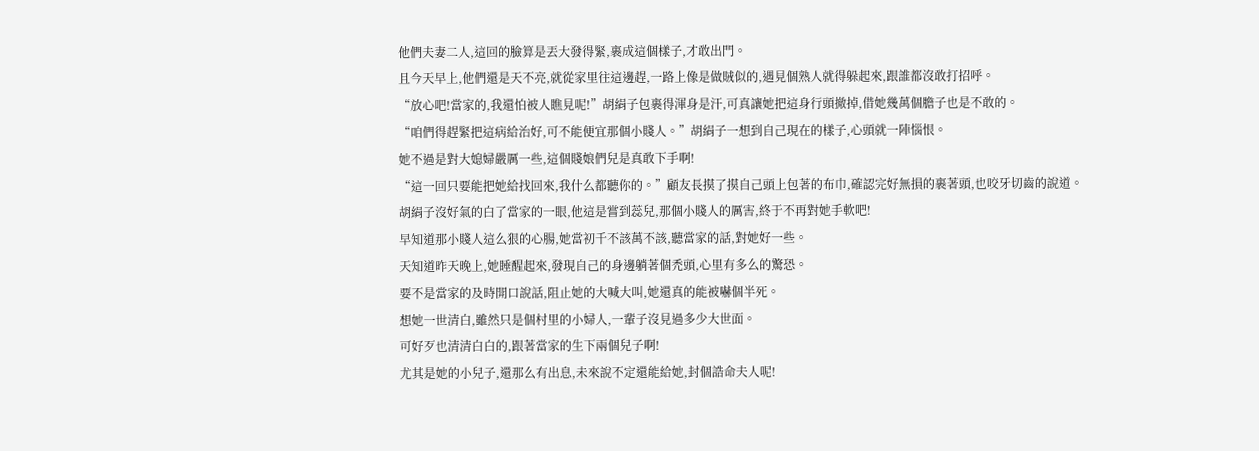他們夫妻二人,這回的臉算是丟大發得緊,裹成這個樣子,才敢出門。
且今天早上,他們還是天不亮,就從家里往這邊趕,一路上像是做賊似的,遇見個熟人就得躲起來,跟誰都沒敢打招呼。
“放心吧!當家的,我還怕被人瞧見呢!”胡絹子包裹得渾身是汗,可真讓她把這身行頭撤掉,借她幾萬個膽子也是不敢的。
“咱們得趕緊把這病給治好,可不能便宜那個小賤人。”胡絹子一想到自己現在的樣子,心頭就一陣惱恨。
她不過是對大媳婦嚴厲一些,這個賤娘們兒是真敢下手啊!
“這一回只要能把她給找回來,我什么都聽你的。”顧友長摸了摸自己頭上包著的布巾,確認完好無損的裹著頭,也咬牙切齒的說道。
胡絹子沒好氣的白了當家的一眼,他這是嘗到蕊兒,那個小賤人的厲害,終于不再對她手軟吧!
早知道那小賤人這么狠的心腸,她當初千不該萬不該,聽當家的話,對她好一些。
天知道昨天晚上,她睡醒起來,發現自己的身邊躺著個禿頭,心里有多么的驚恐。
要不是當家的及時開口說話,阻止她的大喊大叫,她還真的能被嚇個半死。
想她一世清白,雖然只是個村里的小婦人,一輩子沒見過多少大世面。
可好歹也清清白白的,跟著當家的生下兩個兒子啊!
尤其是她的小兒子,還那么有出息,未來說不定還能給她,封個誥命夫人呢!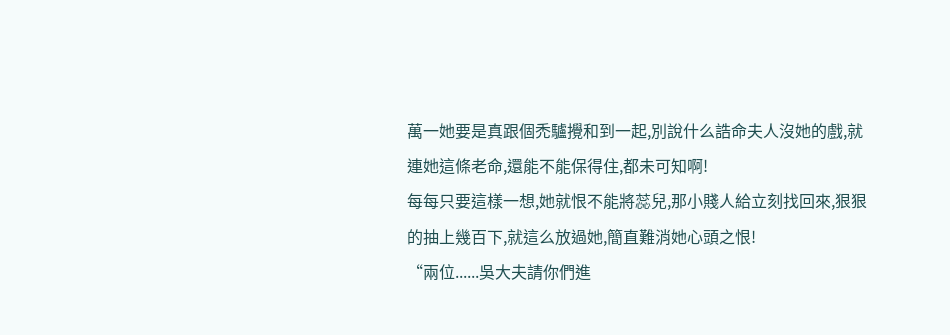萬一她要是真跟個禿驢攪和到一起,別說什么誥命夫人沒她的戲,就連她這條老命,還能不能保得住,都未可知啊!
每每只要這樣一想,她就恨不能將蕊兒,那小賤人給立刻找回來,狠狠的抽上幾百下,就這么放過她,簡直難消她心頭之恨!
“兩位......吳大夫請你們進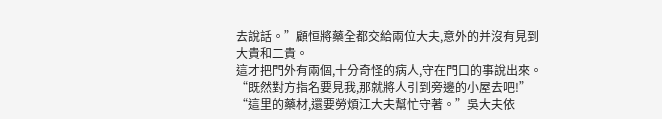去說話。”顧恒將藥全都交給兩位大夫,意外的并沒有見到大貴和二貴。
這才把門外有兩個,十分奇怪的病人,守在門口的事說出來。
“既然對方指名要見我,那就將人引到旁邊的小屋去吧!”
“這里的藥材,還要勞煩江大夫幫忙守著。”吳大夫依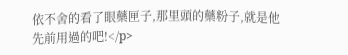依不舍的看了眼藥匣子,那里頭的藥粉子,就是他先前用過的吧!</p>